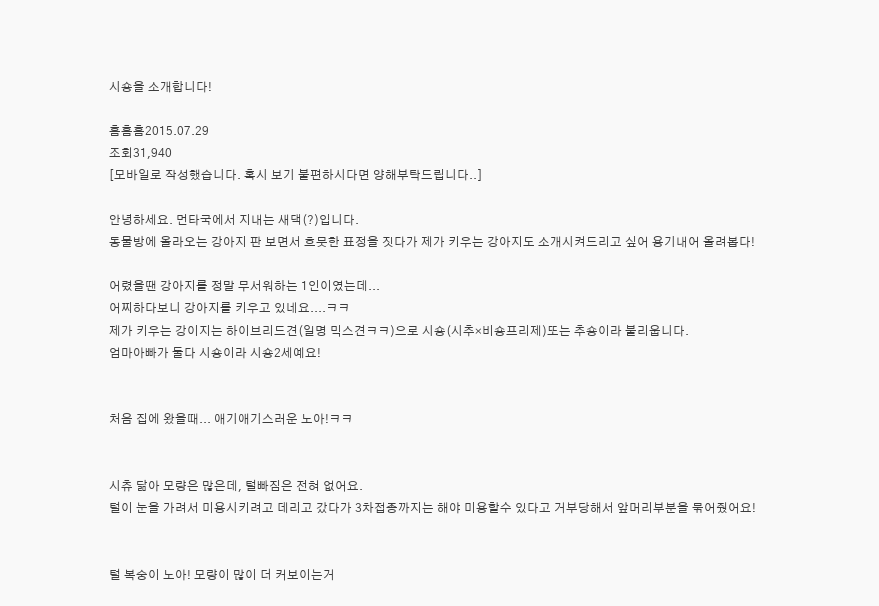시숑을 소개합니다!

흠흠흠2015.07.29
조회31,940
[모바일로 작성했습니다. 혹시 보기 불편하시다면 양해부탁드립니다..]

안녕하세요. 먼타국에서 지내는 새댁(?)입니다.
동물방에 올라오는 강아지 판 보면서 흐뭇한 표정을 짓다가 제가 키우는 강아지도 소개시켜드리고 싶어 용기내어 올려봅다!

어렸을땐 강아지를 정말 무서워하는 1인이였는데...
어찌하다보니 강아지를 키우고 있네요....ㅋㅋ
제가 키우는 강이지는 하이브리드견(일명 믹스견ㅋㅋ)으로 시숑(시추×비숑프리제)또는 추숑이라 불리웁니다.
엄마아빠가 둘다 시숑이라 시숑2세예요!


처음 집에 왔을때... 애기애기스러운 노아!ㅋㅋ


시츄 닮아 모량은 많은데, 털빠짐은 전혀 없어요.
털이 눈을 가려서 미용시키려고 데리고 갔다가 3차접종까지는 해야 미용할수 있다고 거부당해서 앞머리부분을 묶어줬어요!


털 복숭이 노아! 모량이 많이 더 커보이는거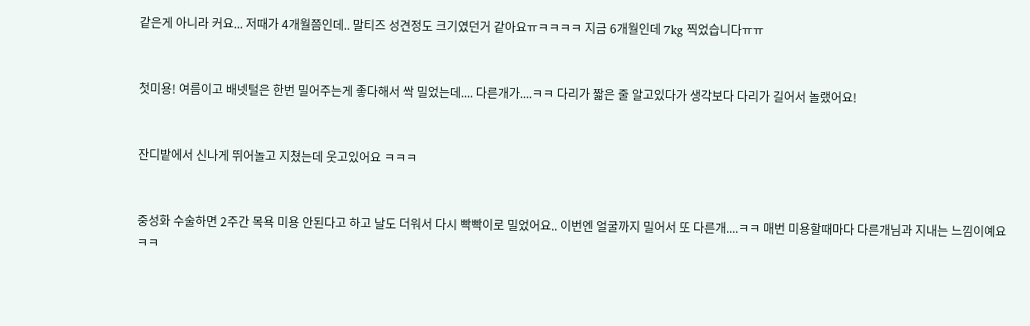같은게 아니라 커요... 저때가 4개월쯤인데.. 말티즈 성견정도 크기였던거 같아요ㅠㅋㅋㅋㅋ 지금 6개월인데 7kg 찍었습니다ㅠㅠ


첫미용! 여름이고 배넷털은 한번 밀어주는게 좋다해서 싹 밀었는데.... 다른개가....ㅋㅋ 다리가 짧은 줄 알고있다가 생각보다 다리가 길어서 놀랬어요!


잔디밭에서 신나게 뛰어놀고 지쳤는데 웃고있어요 ㅋㅋㅋ


중성화 수술하면 2주간 목욕 미용 안된다고 하고 날도 더워서 다시 빡빡이로 밀었어요.. 이번엔 얼굴까지 밀어서 또 다른개....ㅋㅋ 매번 미용할때마다 다른개님과 지내는 느낌이예요 ㅋㅋ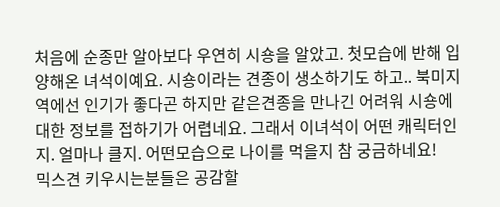처음에 순종만 알아보다 우연히 시숑을 알았고. 첫모습에 반해 입양해온 녀석이예요. 시숑이라는 견종이 생소하기도 하고.. 북미지역에선 인기가 좋다곤 하지만 같은견종을 만나긴 어려워 시숑에 대한 정보를 접하기가 어렵네요. 그래서 이녀석이 어떤 캐릭터인지. 얼마나 클지. 어떤모습으로 나이를 먹을지 참 궁금하네요!
믹스견 키우시는분들은 공감할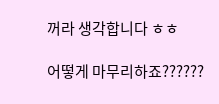꺼라 생각합니다 ㅎㅎ

어떻게 마무리하죠??????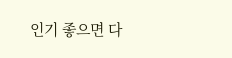인기 좋으면 다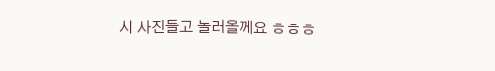시 사진들고 놀러올께요 ㅎㅎㅎ